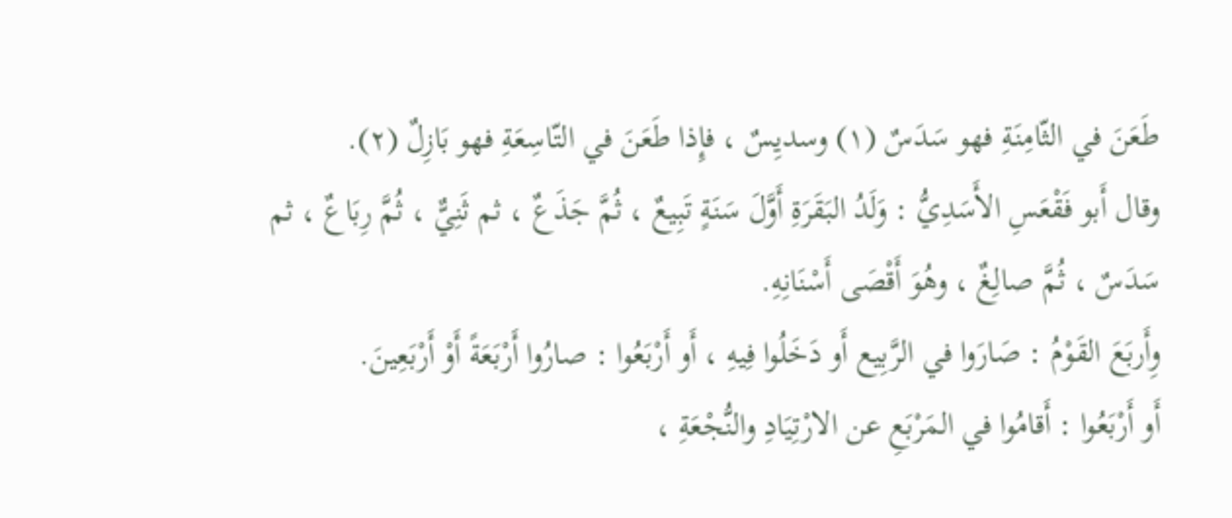طَعَنَ في الثّامِنَةِ فهو سَدَسٌ (١) وسديِسٌ ، فإِذا طَعَنَ في التّاسِعَةِ فهو بَازِلٌ (٢).
وقال أَبو فَقْعَسِ الأَسَدِيُّ : وَلَدُ البَقَرَةِ أَوَّلَ سَنَةٍ تَبِيعٌ ، ثُمَّ جَذَعٌ ، ثم ثَنِيٌّ ، ثُمَّ رِبَاعٌ ، ثم سَدَسٌ ، ثُمَّ صالِغٌ ، وهُوَ أَقْصَى أَسْنَانِهِ.
وِأَربَعَ القَوْمُ : صَارَوا في الرَّبِيع أَو دَخَلُوا فِيهِ ، أَو أَرْبَعُوا : صارُوا أَرْبَعَةً أَوْ أَرْبَعِينَ.
أَو أَرْبَعُوا : أَقامُوا في المَرْبَعِ عن الارْتِيَادِ والنُّجْعَةِ ،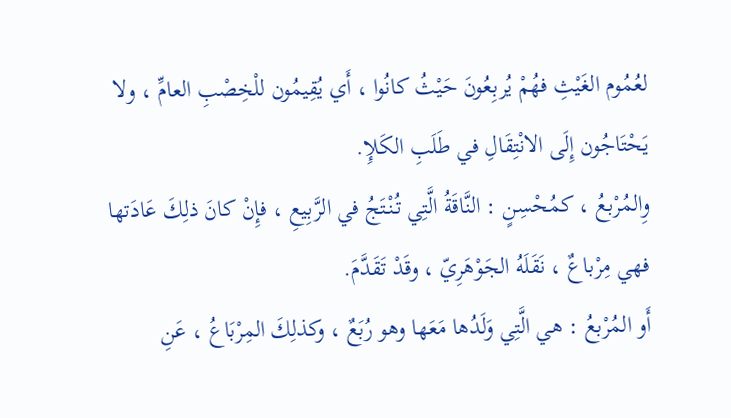لعُمُوم الغَيْثِ فهُمْ يُربِعُونَ حَيْثُ كانُوا ، أَي يُقِيمُون للْخِصْبِ العامِّ ، ولا يَحْتَاجُون إِلَى الانْتِقَالِ في طَلَبِ الكَلإِ.
وِالمُرْبعُ ، كمُحْسِنٍ : النَّاقَةُ الَّتِي تُنْتَجُ في الرَّبِيعِ ، فإِنْ كانَ ذلِكَ عَادَتها فهي مِرْباعٌ ، نَقَلَهُ الجَوْهَرِيّ ، وقَدْ تَقَدَّمَ.
أَو المُرْبعُ : هي الَّتِي وَلَدُها مَعَها وهو رُبَعٌ ، وكذلِكَ المِرْبَاعُ ، عَنِ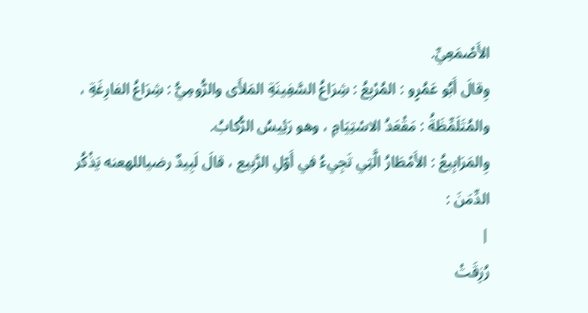الأَصْمَعِيِّ.
وِقالَ أَبُو عَمُرٍو : المُرْبِعُ : شِرَاعُ السَّفِينَةِ المَلأَى والرُّومِيُّ : شِرَاعُ الفارِغَةِ ، والمُتَلَمِّظَةُ : مَقْعَدُ الاسْتِيَامِ ، وهو رَئِيسُ الرُّكابُ.
وِالمَرَابِيعُ : الأَمْطَارُ الَّتِي تَجِيءُ في أَوّلِ الرَّبِيع ، قالَ لَبِيدٌ رضياللهعنه يَذْكُر الدِّمَنَ :
|
رُزِقَتْ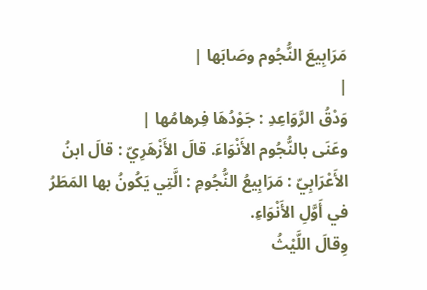مَرَابِيعَ النُّجُوم وصَابَها |
|
وَدْقُ الرَّوَاعِدِ : جَوْدُهَا فِرهامُها |
وعَنَى بالنُّجُوم الأَنْوَاءَ. قالَ الأَزْهَرِيّ : قالَ ابنُ الأَعْرَابِيّ : مَرَابِيعُ النُّجُومِ : الَّتِي يَكُونُ بها المَطَرُ في أَوَّلِ الأَنْوَاءِ.
وِقالَ اللَّيْثُ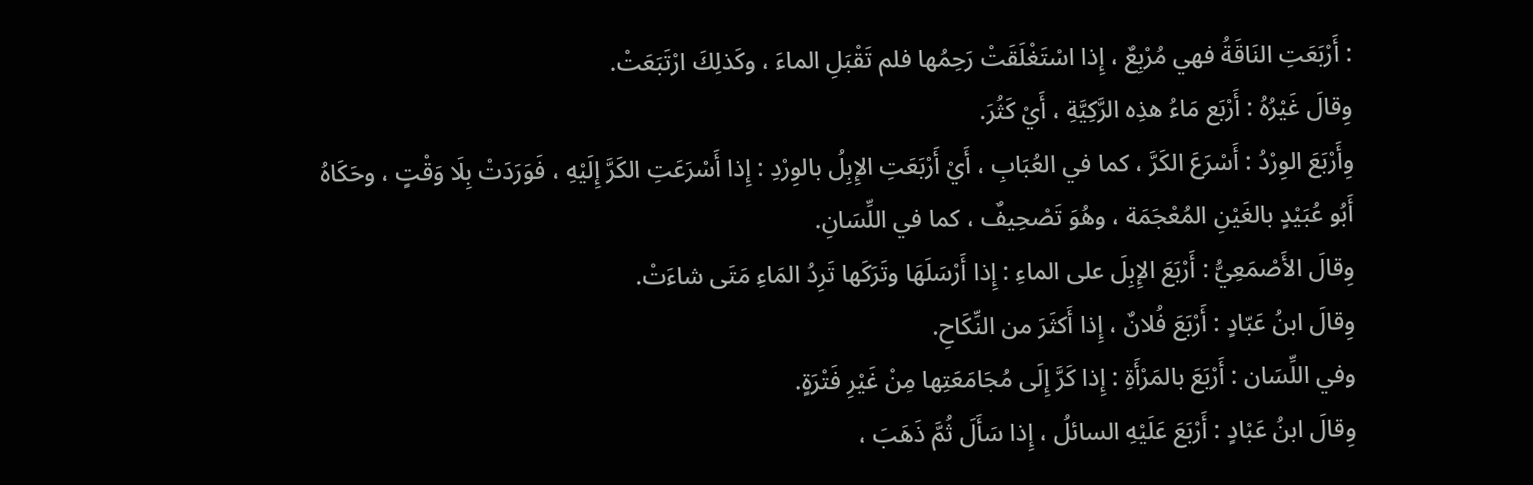: أَرْبَعَتِ النَاقَةُ فهي مُرْبِعٌ ، إِذا اسْتَغْلَقَتْ رَحِمُها فلم تَقْبَلِ الماءَ ، وكَذلِكَ ارْتَبَعَتْ.
وِقالَ غَيْرُهُ : أَرْبَع مَاءُ هذِه الرَّكِيَّةِ ، أَيْ كَثُرَ.
وِأَرْبَعَ الوِرْدُ : أَسْرَعَ الكَرَّ ، كما في العُبَابِ ، أَيْ أَرْبَعَتِ الإِبِلُ بالوِرْدِ : إِذا أَسْرَعَتِ الكَرَّ إِلَيْهِ ، فَوَرَدَتْ بِلَا وَقْتٍ ، وحَكَاهُ أَبُو عُبَيْدٍ بالغَيْنِ المُعْجَمَة ، وهُوَ تَصْحِيفٌ ، كما في اللِّسَانِ.
وِقالَ الأَصْمَعِيُّ : أَرْبَعَ الإِبِلَ على الماءِ : إِذا أَرْسَلَهَا وتَرَكَها تَرِدُ المَاءِ مَتَى شاءَتْ.
وِقالَ ابنُ عَبّادٍ : أَرْبَعَ فُلانٌ ، إِذا أَكثَرَ من النِّكَاحِ.
وفي اللِّسَان : أَرْبَعَ بالمَرْأَةِ : إِذا كَرَّ إِلَى مُجَامَعَتِها مِنْ غَيْرِ فَتْرَةٍ.
وِقالَ ابنُ عَبْادٍ : أَرْبَعَ عَلَيْهِ السائلُ ، إِذا سَأَلَ ثُمَّ ذَهَبَ ،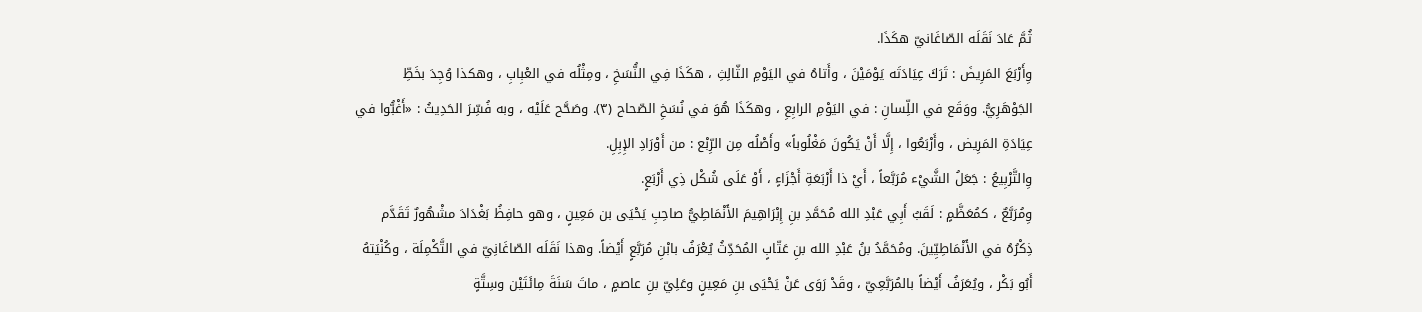ثُمَّ عَادَ نَقَلَه الصّاغَانيّ هكَذَا.
وِأَرْبَعَ المَرِيضَ : تَرَكَ عِيَادَتَه يَوْمَيْنَ ، وأَتاهُ في اليَوْمِ الثّالِثِ ، هكَذَا فِي النُّسَخِ ، ومِثْلُه في العْبِابِ ، وهكذا وُجِدَ بخَطِّ الجَوْهَرِيُّ. ووَقَع في اللِّسانِ : في اليَوْمِ الرابِعِ ، وهكَذَا هُوَ في نُسَخِ الصّحاح (٣). وصَحَّح عَلَيْه ، وبه فُسِّرَ الحَدِيثُ : «أَغْبُّوا في عِيَادَةِ المَرِيض ، وأَرْبَعُوا ، إِلَّا أَنْ يَكُونَ مَغْلُوباً» وأَصْلُه مِن الرِّبْع : من أَوْرَادِ الإِبِلِ.
وِالتَّرْبِيعُ : جَعَلُ الشَّيْء مُرَبَّعاً ، أَيْ ذا أَرْبَعَةِ أَجْزَاءٍ ، أَوْ عَلَى شُكْل ذِي أَرْبَعٍ.
وِمُرَبَّعٌ ، كمُعَظَّمٍ : لَقَبُ أَبِي عَبْدِ الله مُحَمَّدِ بنِ إِبْرَاهِيمَ الأَنْمَاطِيُّ صاحِبِ يَحْيَى بن مَعِينٍ ، وهو حافِظُ بَغْدَادَ مشْهُورٌ تَقَدَّم ذِكْرُهُ في الأَنْمَاطِيِّينَ. ومُحَمَّدُ بنُ عَبْدِ الله بنِ عَتّابٍ المُحَدِّثُ يُعْرَفُ بابْنِ مُرَبَّعٍ أَيْضاً. وهذا نَقَلَه الصّاغَانِيّ في التَّكْمِلَة ، وكُنْيَتهُ أَبُو بَكْر ، ويُعَرَفُ أَيْضاً بالمُرَبَّعِيّ ، وقَدْ رَوَى عَنْ يَحْيَى بنِ مَعِينٍ وعَلِيّ بنِ عاصمٍ ، ماتَ سَنَةَ مِائَتَيْن وسِتَّةٍ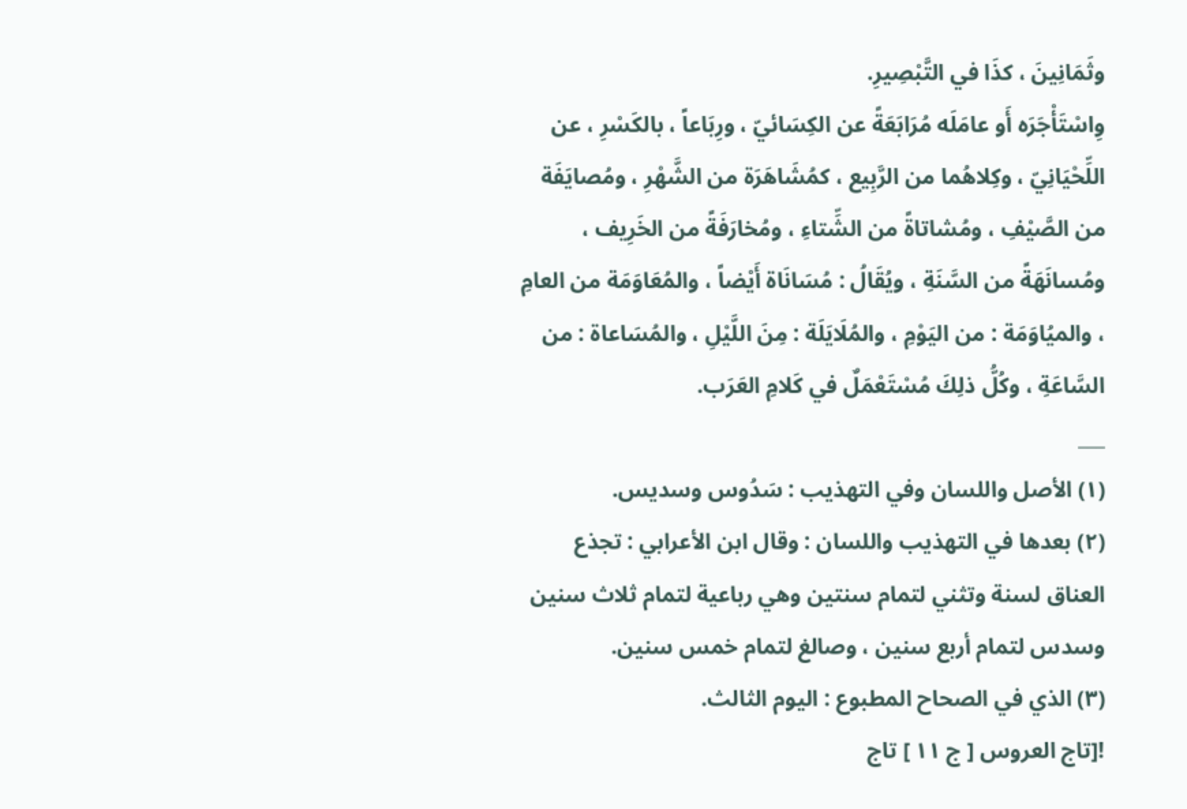وثَمَانِينَ ، كذَا في التَّبْصِيرِ.
وِاسْتَأْجَرَه أَو عامَلَه مُرَابَعَةً عن الكِسَائيّ ، ورِبَاعاً ، بالكَسْرِ ، عن اللِّحْيَانِيّ ، وكِلاهُما من الرَّبِيع ، كمُشَاهَرَة من الشَّهْرِ ، ومُصايَفَة من الصَّيْفِ ، ومُشاتاةً من الشِّتاءِ ، ومُخارَفَةً من الخَرِيف ، ومُسانَهَةً من السَّنَةِ ، ويُقَالُ : مُسَانَاة أَيْضاً ، والمُعَاوَمَة من العامِ ، والميُاوَمَة : من اليَوْمِ ، والمُلَايَلَة : مِنَ اللَّيْلِ ، والمُسَاعاة : من السَّاعَةِ ، وكُلُّ ذلِكَ مُسْتَعْمَلٌ في كَلامِ العَرَب.
___
(١) الأصل واللسان وفي التهذيب : سَدُوس وسديس.
(٢) بعدها في التهذيب واللسان : وقال ابن الأعرابي : تجذع العناق لسنة وتثني لتمام سنتين وهي رباعية لتمام ثلاث سنين وسدس لتمام أربع سنين ، وصالغ لتمام خمس سنين.
(٣) الذي في الصحاح المطبوع : اليوم الثالث.
![تاج العروس [ ج ١١ ] تاج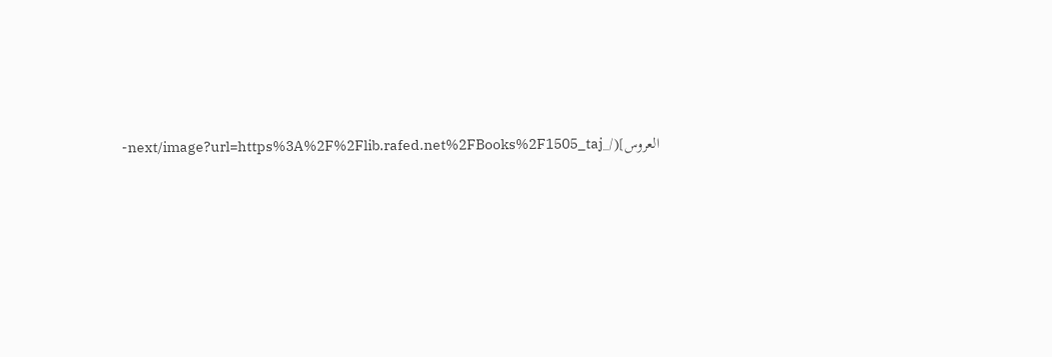العروس](/_next/image?url=https%3A%2F%2Flib.rafed.net%2FBooks%2F1505_taj-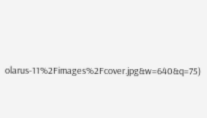olarus-11%2Fimages%2Fcover.jpg&w=640&q=75)